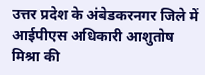उत्तर प्रदेश के अंबेडकरनगर जिले में आईपीएस अधिकारी आशुतोष मिश्रा की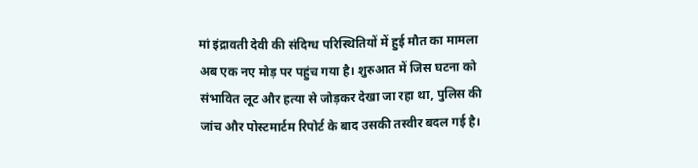मां इंद्रावती देवी की संदिग्ध परिस्थितियों में हुई मौत का मामला अब एक नए मोड़ पर पहुंच गया है। शुरुआत में जिस घटना को संभावित लूट और हत्या से जोड़कर देखा जा रहा था, पुलिस की जांच और पोस्टमार्टम रिपोर्ट के बाद उसकी तस्वीर बदल गई है।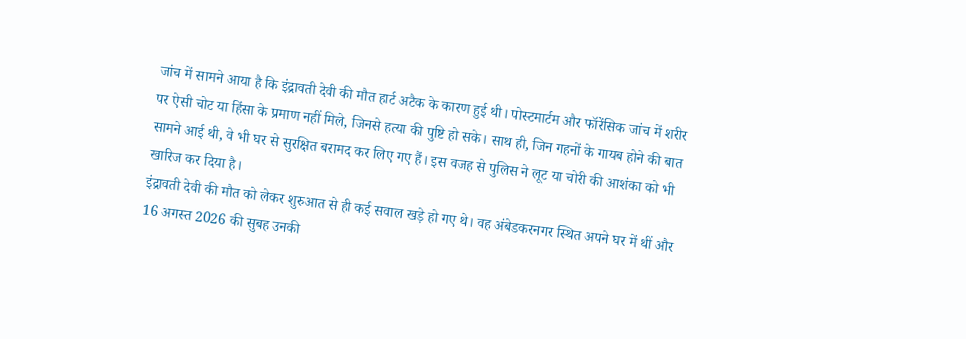जांच में सामने आया है कि इंद्रावती देवी की मौत हार्ट अटैक के कारण हुई थी। पोस्टमार्टम और फॉरेंसिक जांच में शरीर पर ऐसी चोट या हिंसा के प्रमाण नहीं मिले, जिनसे हत्या की पुष्टि हो सके। साथ ही, जिन गहनों के गायब होने की बात सामने आई थी, वे भी घर से सुरक्षित बरामद कर लिए गए हैं। इस वजह से पुलिस ने लूट या चोरी की आशंका को भी खारिज कर दिया है।
इंद्रावती देवी की मौत को लेकर शुरुआत से ही कई सवाल खड़े हो गए थे। वह अंबेडकरनगर स्थित अपने घर में थीं और 16 अगस्त 2026 की सुबह उनकी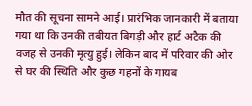मौत की सूचना सामने आई। प्रारंभिक जानकारी में बताया गया था कि उनकी तबीयत बिगड़ी और हार्ट अटैक की वजह से उनकी मृत्यु हुई। लेकिन बाद में परिवार की ओर से घर की स्थिति और कुछ गहनों के गायब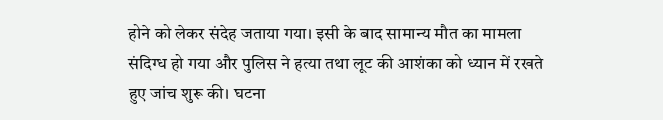होने को लेकर संदेह जताया गया। इसी के बाद सामान्य मौत का मामला संदिग्ध हो गया और पुलिस ने हत्या तथा लूट की आशंका को ध्यान में रखते हुए जांच शुरू की। घटना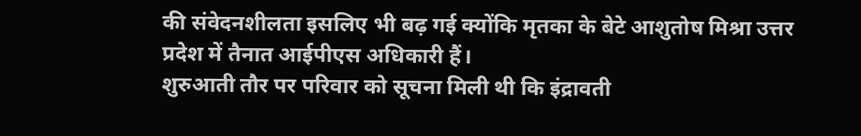की संवेदनशीलता इसलिए भी बढ़ गई क्योंकि मृतका के बेटे आशुतोष मिश्रा उत्तर प्रदेश में तैनात आईपीएस अधिकारी हैं।
शुरुआती तौर पर परिवार को सूचना मिली थी कि इंद्रावती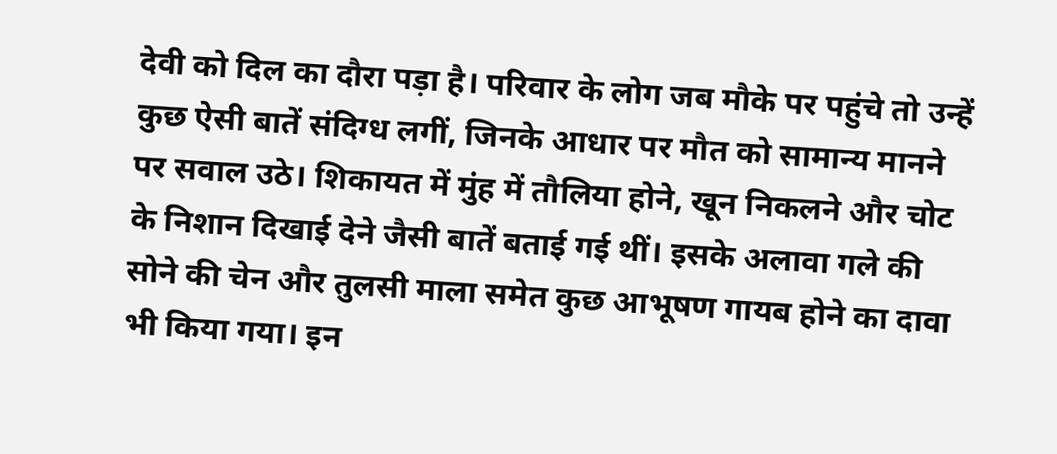देवी को दिल का दौरा पड़ा है। परिवार के लोग जब मौके पर पहुंचे तो उन्हें कुछ ऐसी बातें संदिग्ध लगीं, जिनके आधार पर मौत को सामान्य मानने पर सवाल उठे। शिकायत में मुंह में तौलिया होने, खून निकलने और चोट के निशान दिखाई देने जैसी बातें बताई गई थीं। इसके अलावा गले की सोने की चेन और तुलसी माला समेत कुछ आभूषण गायब होने का दावा भी किया गया। इन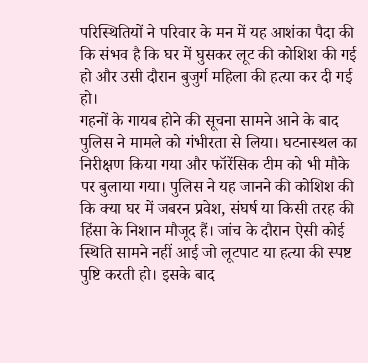परिस्थितियों ने परिवार के मन में यह आशंका पैदा की कि संभव है कि घर में घुसकर लूट की कोशिश की गई हो और उसी दौरान बुजुर्ग महिला की हत्या कर दी गई हो।
गहनों के गायब होने की सूचना सामने आने के बाद पुलिस ने मामले को गंभीरता से लिया। घटनास्थल का निरीक्षण किया गया और फॉरेंसिक टीम को भी मौके पर बुलाया गया। पुलिस ने यह जानने की कोशिश की कि क्या घर में जबरन प्रवेश, संघर्ष या किसी तरह की हिंसा के निशान मौजूद हैं। जांच के दौरान ऐसी कोई स्थिति सामने नहीं आई जो लूटपाट या हत्या की स्पष्ट पुष्टि करती हो। इसके बाद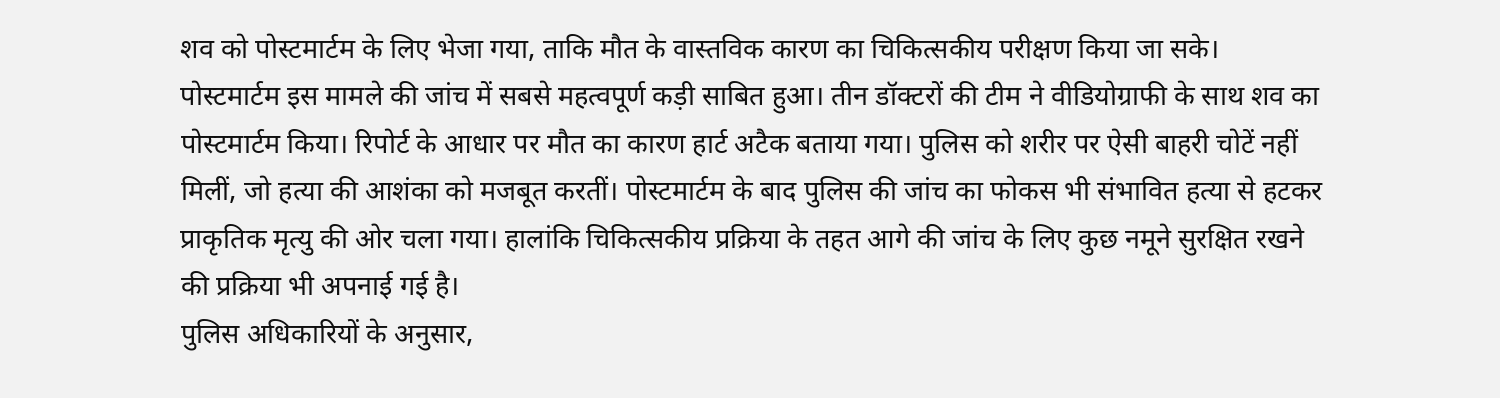शव को पोस्टमार्टम के लिए भेजा गया, ताकि मौत के वास्तविक कारण का चिकित्सकीय परीक्षण किया जा सके।
पोस्टमार्टम इस मामले की जांच में सबसे महत्वपूर्ण कड़ी साबित हुआ। तीन डॉक्टरों की टीम ने वीडियोग्राफी के साथ शव का पोस्टमार्टम किया। रिपोर्ट के आधार पर मौत का कारण हार्ट अटैक बताया गया। पुलिस को शरीर पर ऐसी बाहरी चोटें नहीं मिलीं, जो हत्या की आशंका को मजबूत करतीं। पोस्टमार्टम के बाद पुलिस की जांच का फोकस भी संभावित हत्या से हटकर प्राकृतिक मृत्यु की ओर चला गया। हालांकि चिकित्सकीय प्रक्रिया के तहत आगे की जांच के लिए कुछ नमूने सुरक्षित रखने की प्रक्रिया भी अपनाई गई है।
पुलिस अधिकारियों के अनुसार,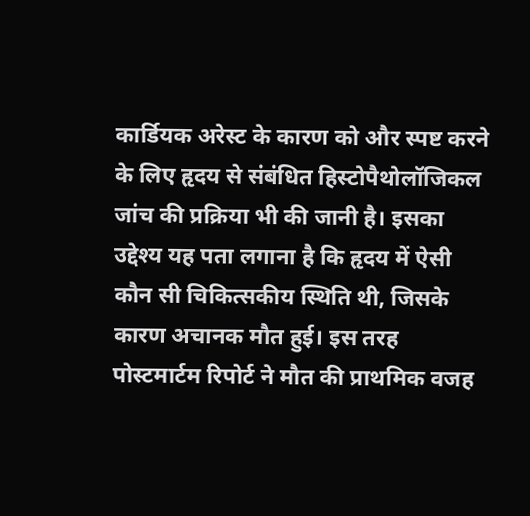कार्डियक अरेस्ट के कारण को और स्पष्ट करने के लिए हृदय से संबंधित हिस्टोपैथोलॉजिकल जांच की प्रक्रिया भी की जानी है। इसका उद्देश्य यह पता लगाना है कि हृदय में ऐसी कौन सी चिकित्सकीय स्थिति थी, जिसके कारण अचानक मौत हुई। इस तरह पोस्टमार्टम रिपोर्ट ने मौत की प्राथमिक वजह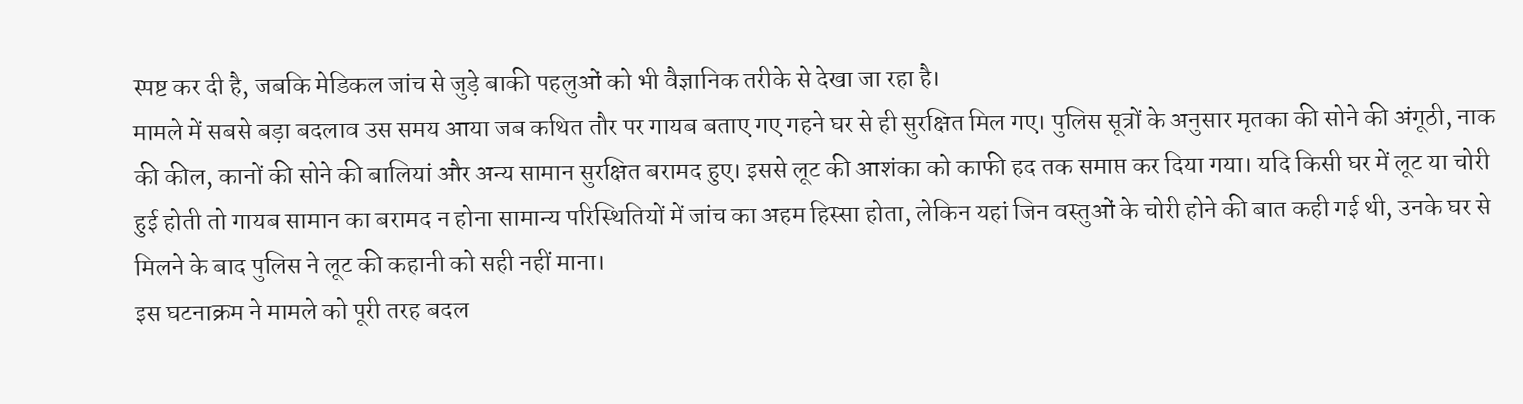स्पष्ट कर दी है, जबकि मेडिकल जांच से जुड़े बाकी पहलुओं को भी वैज्ञानिक तरीके से देखा जा रहा है।
मामले में सबसे बड़ा बदलाव उस समय आया जब कथित तौर पर गायब बताए गए गहने घर से ही सुरक्षित मिल गए। पुलिस सूत्रों के अनुसार मृतका की सोने की अंगूठी, नाक की कील, कानों की सोने की बालियां और अन्य सामान सुरक्षित बरामद हुए। इससे लूट की आशंका को काफी हद तक समाप्त कर दिया गया। यदि किसी घर में लूट या चोरी हुई होती तो गायब सामान का बरामद न होना सामान्य परिस्थितियों में जांच का अहम हिस्सा होता, लेकिन यहां जिन वस्तुओं के चोरी होने की बात कही गई थी, उनके घर से मिलने के बाद पुलिस ने लूट की कहानी को सही नहीं माना।
इस घटनाक्रम ने मामले को पूरी तरह बदल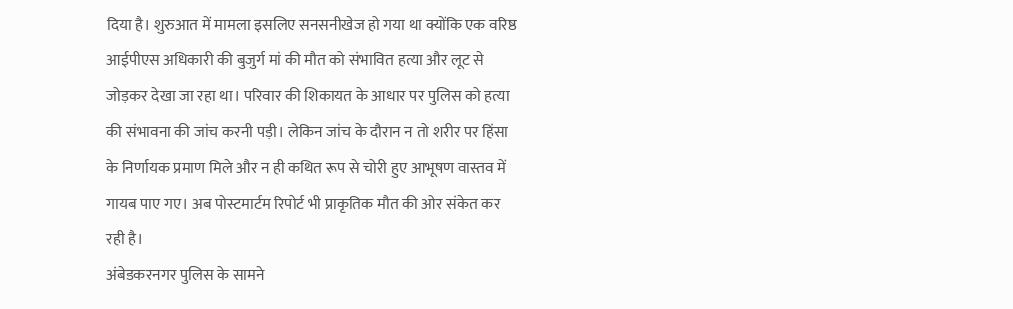दिया है। शुरुआत में मामला इसलिए सनसनीखेज हो गया था क्योंकि एक वरिष्ठ आईपीएस अधिकारी की बुजुर्ग मां की मौत को संभावित हत्या और लूट से जोड़कर देखा जा रहा था। परिवार की शिकायत के आधार पर पुलिस को हत्या की संभावना की जांच करनी पड़ी। लेकिन जांच के दौरान न तो शरीर पर हिंसा के निर्णायक प्रमाण मिले और न ही कथित रूप से चोरी हुए आभूषण वास्तव में गायब पाए गए। अब पोस्टमार्टम रिपोर्ट भी प्राकृतिक मौत की ओर संकेत कर रही है।
अंबेडकरनगर पुलिस के सामने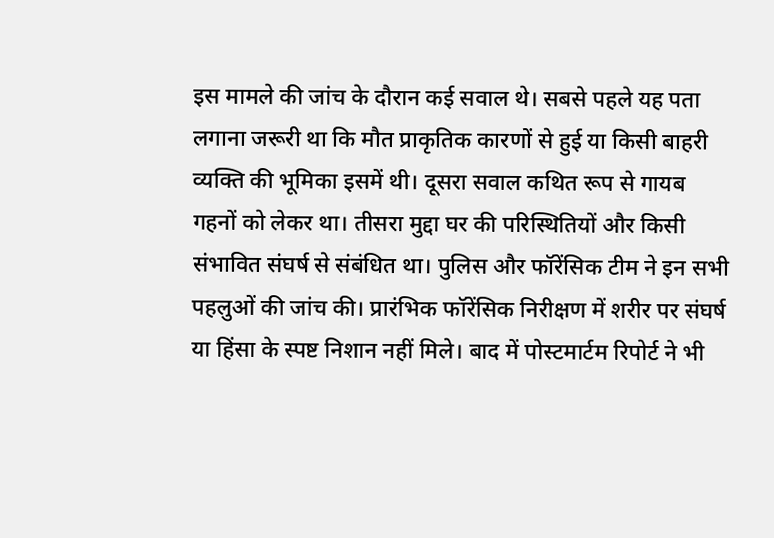इस मामले की जांच के दौरान कई सवाल थे। सबसे पहले यह पता लगाना जरूरी था कि मौत प्राकृतिक कारणों से हुई या किसी बाहरी व्यक्ति की भूमिका इसमें थी। दूसरा सवाल कथित रूप से गायब गहनों को लेकर था। तीसरा मुद्दा घर की परिस्थितियों और किसी संभावित संघर्ष से संबंधित था। पुलिस और फॉरेंसिक टीम ने इन सभी पहलुओं की जांच की। प्रारंभिक फॉरेंसिक निरीक्षण में शरीर पर संघर्ष या हिंसा के स्पष्ट निशान नहीं मिले। बाद में पोस्टमार्टम रिपोर्ट ने भी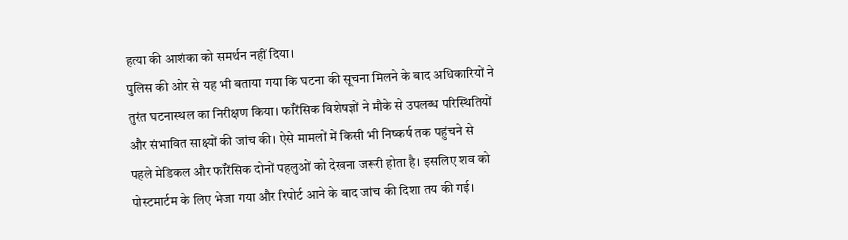हत्या की आशंका को समर्थन नहीं दिया।
पुलिस की ओर से यह भी बताया गया कि घटना की सूचना मिलने के बाद अधिकारियों ने तुरंत घटनास्थल का निरीक्षण किया। फॉरेंसिक विशेषज्ञों ने मौके से उपलब्ध परिस्थितियों और संभावित साक्ष्यों की जांच की। ऐसे मामलों में किसी भी निष्कर्ष तक पहुंचने से पहले मेडिकल और फॉरेंसिक दोनों पहलुओं को देखना जरूरी होता है। इसलिए शव को पोस्टमार्टम के लिए भेजा गया और रिपोर्ट आने के बाद जांच की दिशा तय की गई।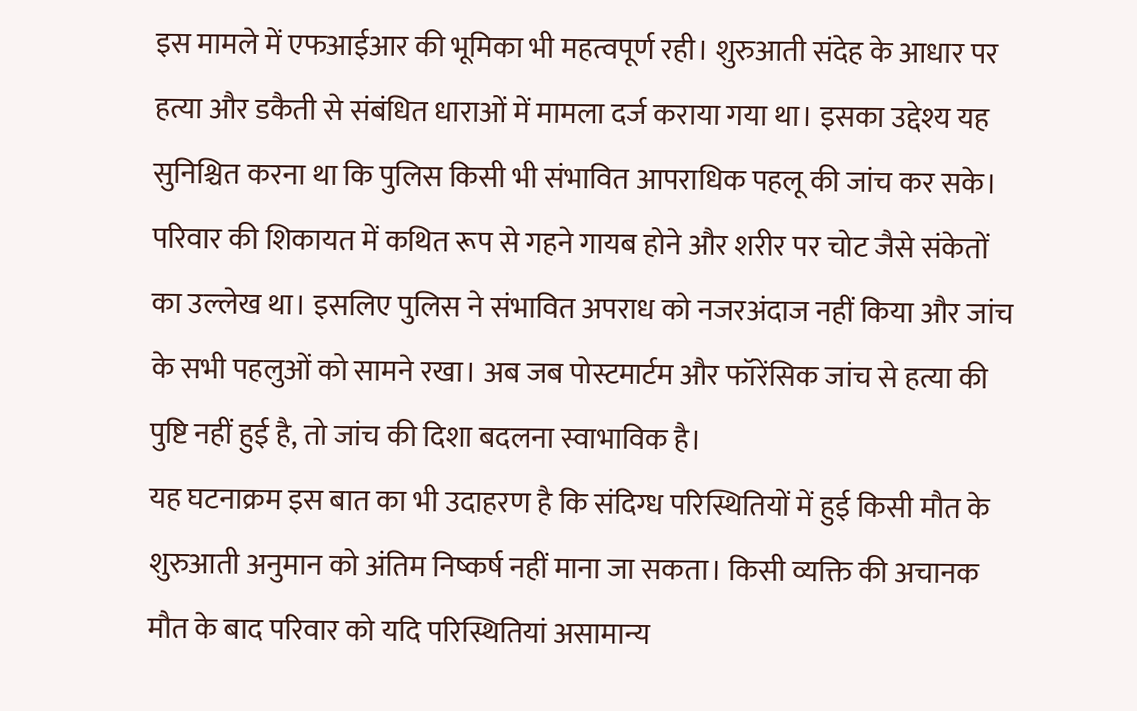इस मामले में एफआईआर की भूमिका भी महत्वपूर्ण रही। शुरुआती संदेह के आधार पर हत्या और डकैती से संबंधित धाराओं में मामला दर्ज कराया गया था। इसका उद्देश्य यह सुनिश्चित करना था कि पुलिस किसी भी संभावित आपराधिक पहलू की जांच कर सके। परिवार की शिकायत में कथित रूप से गहने गायब होने और शरीर पर चोट जैसे संकेतों का उल्लेख था। इसलिए पुलिस ने संभावित अपराध को नजरअंदाज नहीं किया और जांच के सभी पहलुओं को सामने रखा। अब जब पोस्टमार्टम और फॉरेंसिक जांच से हत्या की पुष्टि नहीं हुई है, तो जांच की दिशा बदलना स्वाभाविक है।
यह घटनाक्रम इस बात का भी उदाहरण है कि संदिग्ध परिस्थितियों में हुई किसी मौत के शुरुआती अनुमान को अंतिम निष्कर्ष नहीं माना जा सकता। किसी व्यक्ति की अचानक मौत के बाद परिवार को यदि परिस्थितियां असामान्य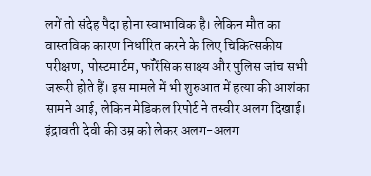लगें तो संदेह पैदा होना स्वाभाविक है। लेकिन मौत का वास्तविक कारण निर्धारित करने के लिए चिकित्सकीय परीक्षण, पोस्टमार्टम, फॉरेंसिक साक्ष्य और पुलिस जांच सभी जरूरी होते हैं। इस मामले में भी शुरुआत में हत्या की आशंका सामने आई, लेकिन मेडिकल रिपोर्ट ने तस्वीर अलग दिखाई।
इंद्रावती देवी की उम्र को लेकर अलग-अलग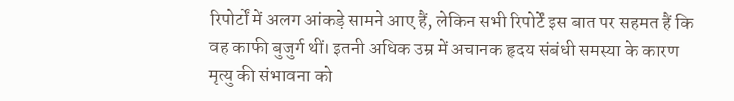रिपोर्टों में अलग आंकड़े सामने आए हैं, लेकिन सभी रिपोर्टें इस बात पर सहमत हैं कि वह काफी बुजुर्ग थीं। इतनी अधिक उम्र में अचानक हृदय संबंधी समस्या के कारण मृत्यु की संभावना को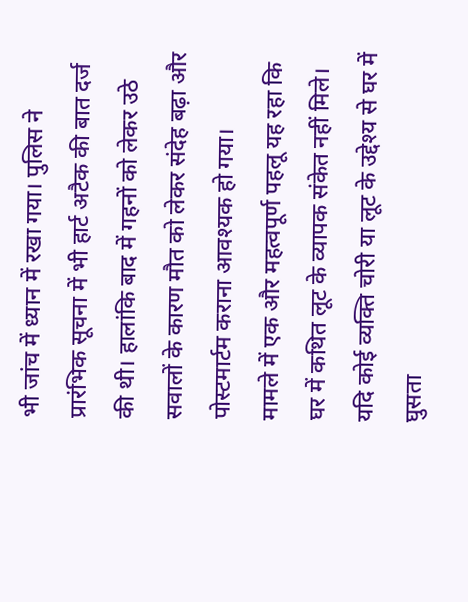भी जांच में ध्यान में रखा गया। पुलिस ने प्रारंभिक सूचना में भी हार्ट अटैक की बात दर्ज की थी। हालांकि बाद में गहनों को लेकर उठे सवालों के कारण मौत को लेकर संदेह बढ़ा और पोस्टमार्टम कराना आवश्यक हो गया।
मामले में एक और महत्वपूर्ण पहलू यह रहा कि घर में कथित लूट के व्यापक संकेत नहीं मिले। यदि कोई व्यक्ति चोरी या लूट के उद्देश्य से घर में घुसता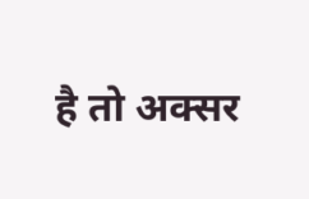है तो अक्सर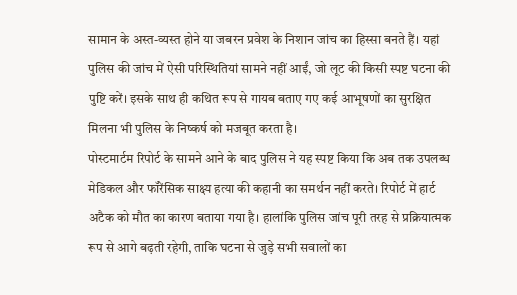सामान के अस्त-व्यस्त होने या जबरन प्रवेश के निशान जांच का हिस्सा बनते हैं। यहां पुलिस की जांच में ऐसी परिस्थितियां सामने नहीं आईं, जो लूट की किसी स्पष्ट घटना की पुष्टि करें। इसके साथ ही कथित रूप से गायब बताए गए कई आभूषणों का सुरक्षित मिलना भी पुलिस के निष्कर्ष को मजबूत करता है।
पोस्टमार्टम रिपोर्ट के सामने आने के बाद पुलिस ने यह स्पष्ट किया कि अब तक उपलब्ध मेडिकल और फॉरेंसिक साक्ष्य हत्या की कहानी का समर्थन नहीं करते। रिपोर्ट में हार्ट अटैक को मौत का कारण बताया गया है। हालांकि पुलिस जांच पूरी तरह से प्रक्रियात्मक रूप से आगे बढ़ती रहेगी, ताकि घटना से जुड़े सभी सवालों का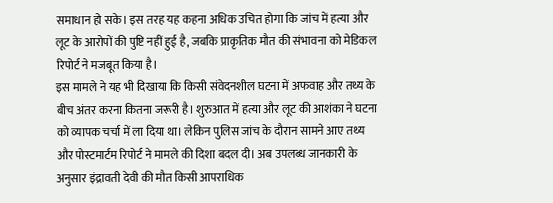समाधान हो सके। इस तरह यह कहना अधिक उचित होगा कि जांच में हत्या और लूट के आरोपों की पुष्टि नहीं हुई है, जबकि प्राकृतिक मौत की संभावना को मेडिकल रिपोर्ट ने मजबूत किया है।
इस मामले ने यह भी दिखाया कि किसी संवेदनशील घटना में अफवाह और तथ्य के बीच अंतर करना कितना जरूरी है। शुरुआत में हत्या और लूट की आशंका ने घटना को व्यापक चर्चा में ला दिया था। लेकिन पुलिस जांच के दौरान सामने आए तथ्य और पोस्टमार्टम रिपोर्ट ने मामले की दिशा बदल दी। अब उपलब्ध जानकारी के अनुसार इंद्रावती देवी की मौत किसी आपराधिक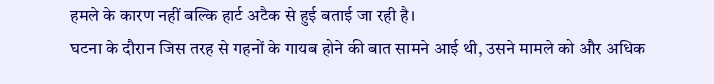हमले के कारण नहीं बल्कि हार्ट अटैक से हुई बताई जा रही है।
घटना के दौरान जिस तरह से गहनों के गायब होने की बात सामने आई थी, उसने मामले को और अधिक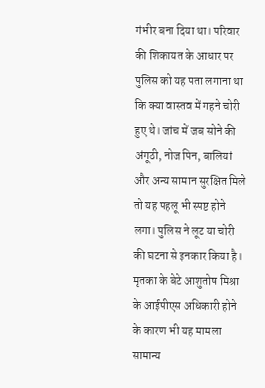गंभीर बना दिया था। परिवार की शिकायत के आधार पर पुलिस को यह पता लगाना था कि क्या वास्तव में गहने चोरी हुए थे। जांच में जब सोने की अंगूठी, नोज पिन, बालियां और अन्य सामान सुरक्षित मिले तो यह पहलू भी स्पष्ट होने लगा। पुलिस ने लूट या चोरी की घटना से इनकार किया है।
मृतका के बेटे आशुतोष मिश्रा के आईपीएस अधिकारी होने के कारण भी यह मामला सामान्य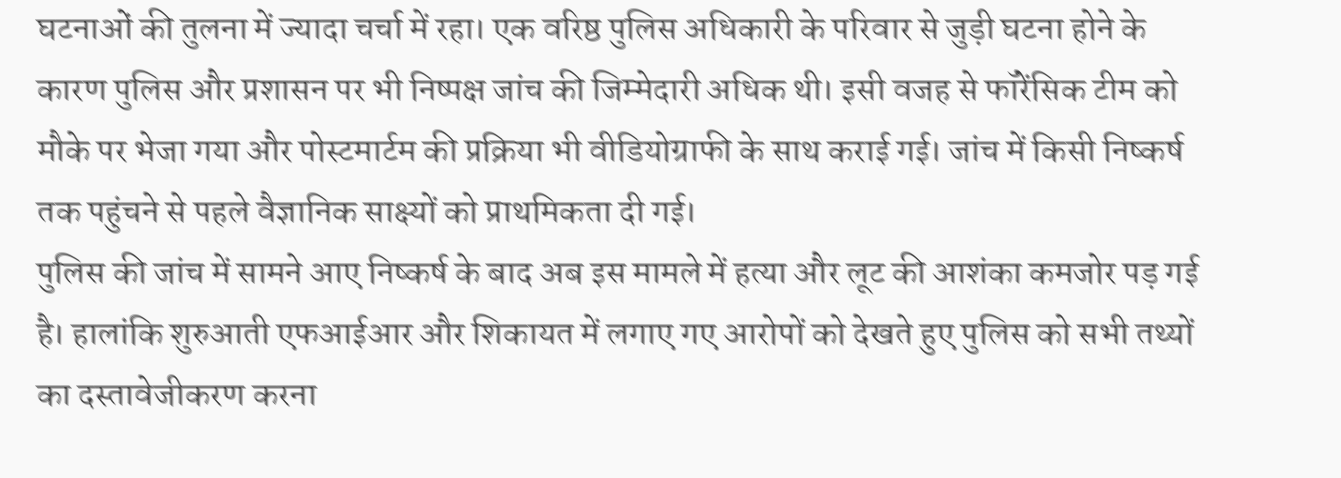घटनाओं की तुलना में ज्यादा चर्चा में रहा। एक वरिष्ठ पुलिस अधिकारी के परिवार से जुड़ी घटना होने के कारण पुलिस और प्रशासन पर भी निष्पक्ष जांच की जिम्मेदारी अधिक थी। इसी वजह से फॉरेंसिक टीम को मौके पर भेजा गया और पोस्टमार्टम की प्रक्रिया भी वीडियोग्राफी के साथ कराई गई। जांच में किसी निष्कर्ष तक पहुंचने से पहले वैज्ञानिक साक्ष्यों को प्राथमिकता दी गई।
पुलिस की जांच में सामने आए निष्कर्ष के बाद अब इस मामले में हत्या और लूट की आशंका कमजोर पड़ गई है। हालांकि शुरुआती एफआईआर और शिकायत में लगाए गए आरोपों को देखते हुए पुलिस को सभी तथ्यों का दस्तावेजीकरण करना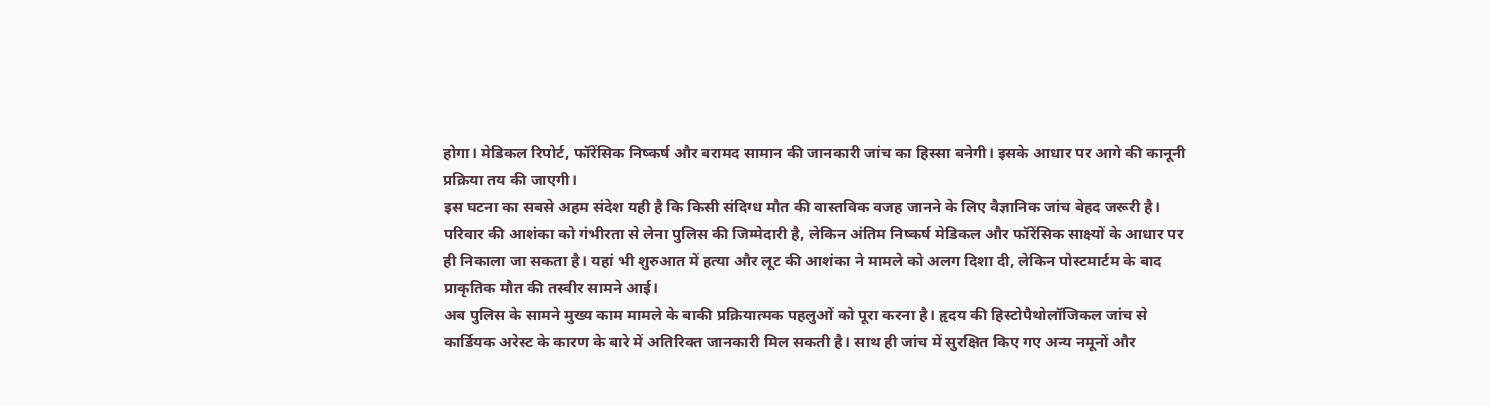होगा। मेडिकल रिपोर्ट, फॉरेंसिक निष्कर्ष और बरामद सामान की जानकारी जांच का हिस्सा बनेगी। इसके आधार पर आगे की कानूनी प्रक्रिया तय की जाएगी।
इस घटना का सबसे अहम संदेश यही है कि किसी संदिग्ध मौत की वास्तविक वजह जानने के लिए वैज्ञानिक जांच बेहद जरूरी है। परिवार की आशंका को गंभीरता से लेना पुलिस की जिम्मेदारी है, लेकिन अंतिम निष्कर्ष मेडिकल और फॉरेंसिक साक्ष्यों के आधार पर ही निकाला जा सकता है। यहां भी शुरुआत में हत्या और लूट की आशंका ने मामले को अलग दिशा दी, लेकिन पोस्टमार्टम के बाद प्राकृतिक मौत की तस्वीर सामने आई।
अब पुलिस के सामने मुख्य काम मामले के बाकी प्रक्रियात्मक पहलुओं को पूरा करना है। हृदय की हिस्टोपैथोलॉजिकल जांच से कार्डियक अरेस्ट के कारण के बारे में अतिरिक्त जानकारी मिल सकती है। साथ ही जांच में सुरक्षित किए गए अन्य नमूनों और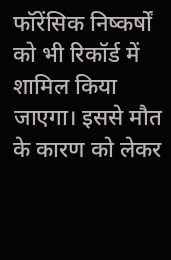फॉरेंसिक निष्कर्षों को भी रिकॉर्ड में शामिल किया जाएगा। इससे मौत के कारण को लेकर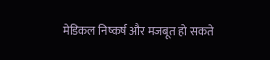मेडिकल निष्कर्ष और मजबूत हो सकते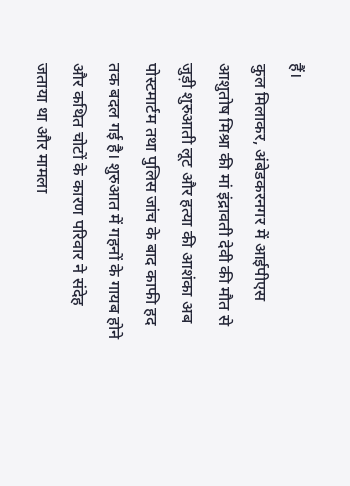हैं।
कुल मिलाकर, अंबेडकरनगर में आईपीएस आशुतोष मिश्रा की मां इंद्रावती देवी की मौत से जुड़ी शुरुआती लूट और हत्या की आशंका अब पोस्टमार्टम तथा पुलिस जांच के बाद काफी हद तक बदल गई है। शुरुआत में गहनों के गायब होने और कथित चोटों के कारण परिवार ने संदेह जताया था और मामला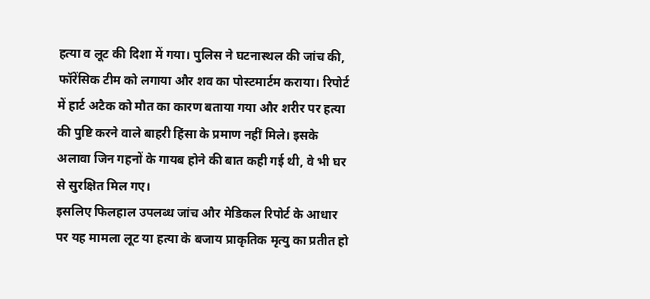हत्या व लूट की दिशा में गया। पुलिस ने घटनास्थल की जांच की, फॉरेंसिक टीम को लगाया और शव का पोस्टमार्टम कराया। रिपोर्ट में हार्ट अटैक को मौत का कारण बताया गया और शरीर पर हत्या की पुष्टि करने वाले बाहरी हिंसा के प्रमाण नहीं मिले। इसके अलावा जिन गहनों के गायब होने की बात कही गई थी, वे भी घर से सुरक्षित मिल गए।
इसलिए फिलहाल उपलब्ध जांच और मेडिकल रिपोर्ट के आधार पर यह मामला लूट या हत्या के बजाय प्राकृतिक मृत्यु का प्रतीत हो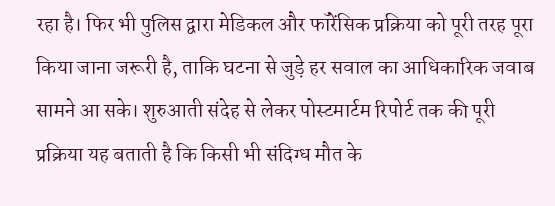रहा है। फिर भी पुलिस द्वारा मेडिकल और फॉरेंसिक प्रक्रिया को पूरी तरह पूरा किया जाना जरूरी है, ताकि घटना से जुड़े हर सवाल का आधिकारिक जवाब सामने आ सके। शुरुआती संदेह से लेकर पोस्टमार्टम रिपोर्ट तक की पूरी प्रक्रिया यह बताती है कि किसी भी संदिग्ध मौत के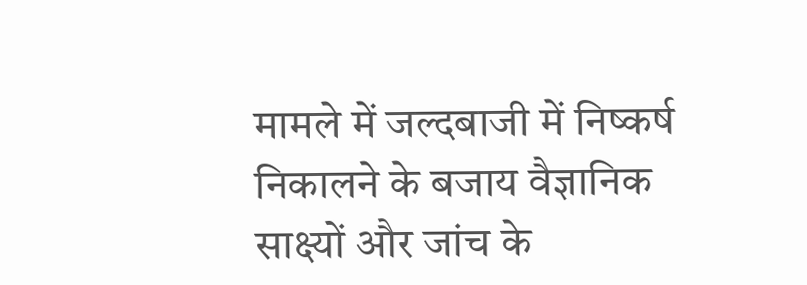मामले में जल्दबाजी में निष्कर्ष निकालने के बजाय वैज्ञानिक साक्ष्यों और जांच के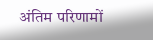अंतिम परिणामों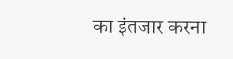का इंतजार करना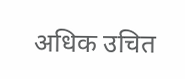अधिक उचित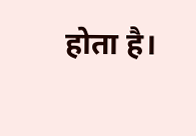होता है।